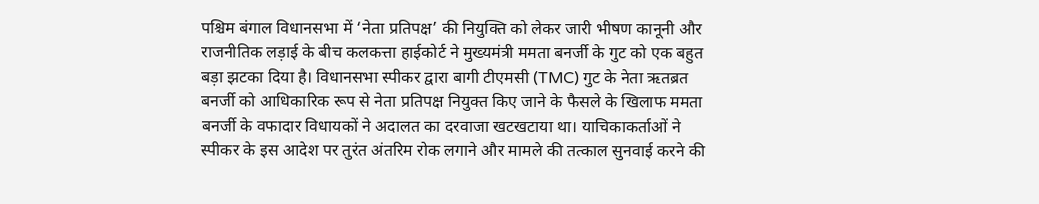पश्चिम बंगाल विधानसभा में ‘नेता प्रतिपक्ष’ की नियुक्ति को लेकर जारी भीषण कानूनी और राजनीतिक लड़ाई के बीच कलकत्ता हाईकोर्ट ने मुख्यमंत्री ममता बनर्जी के गुट को एक बहुत बड़ा झटका दिया है। विधानसभा स्पीकर द्वारा बागी टीएमसी (TMC) गुट के नेता ऋतब्रत बनर्जी को आधिकारिक रूप से नेता प्रतिपक्ष नियुक्त किए जाने के फैसले के खिलाफ ममता बनर्जी के वफादार विधायकों ने अदालत का दरवाजा खटखटाया था। याचिकाकर्ताओं ने स्पीकर के इस आदेश पर तुरंत अंतरिम रोक लगाने और मामले की तत्काल सुनवाई करने की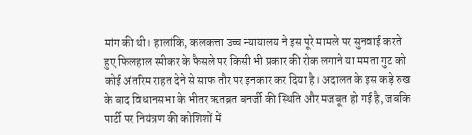मांग की थी। हालांकि, कलकत्ता उच्च न्यायालय ने इस पूरे मामले पर सुनवाई करते हुए फिलहाल स्पीकर के फैसले पर किसी भी प्रकार की रोक लगाने या ममता गुट को कोई अंतरिम राहत देने से साफ तौर पर इनकार कर दिया है। अदालत के इस कड़े रुख के बाद विधानसभा के भीतर ऋतब्रत बनर्जी की स्थिति और मजबूत हो गई है, जबकि पार्टी पर नियंत्रण की कोशिशों में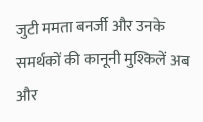जुटी ममता बनर्जी और उनके समर्थकों की कानूनी मुश्किलें अब और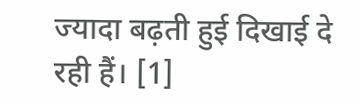ज्यादा बढ़ती हुई दिखाई दे रही हैं। [1]